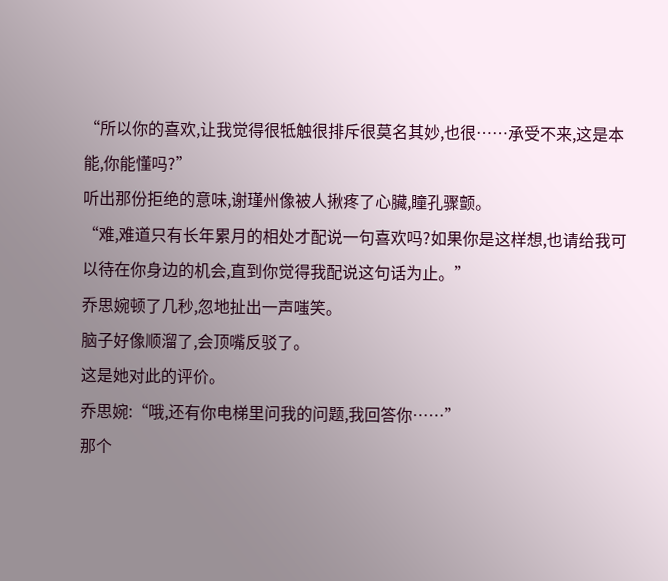“所以你的喜欢,让我觉得很牴触很排斥很莫名其妙,也很……承受不来,这是本能,你能懂吗?”
听出那份拒绝的意味,谢瑾州像被人揪疼了心臟,瞳孔骤颤。
“难,难道只有长年累月的相处才配说一句喜欢吗?如果你是这样想,也请给我可以待在你身边的机会,直到你觉得我配说这句话为止。”
乔思婉顿了几秒,忽地扯出一声嗤笑。
脑子好像顺溜了,会顶嘴反驳了。
这是她对此的评价。
乔思婉:“哦,还有你电梯里问我的问题,我回答你……”
那个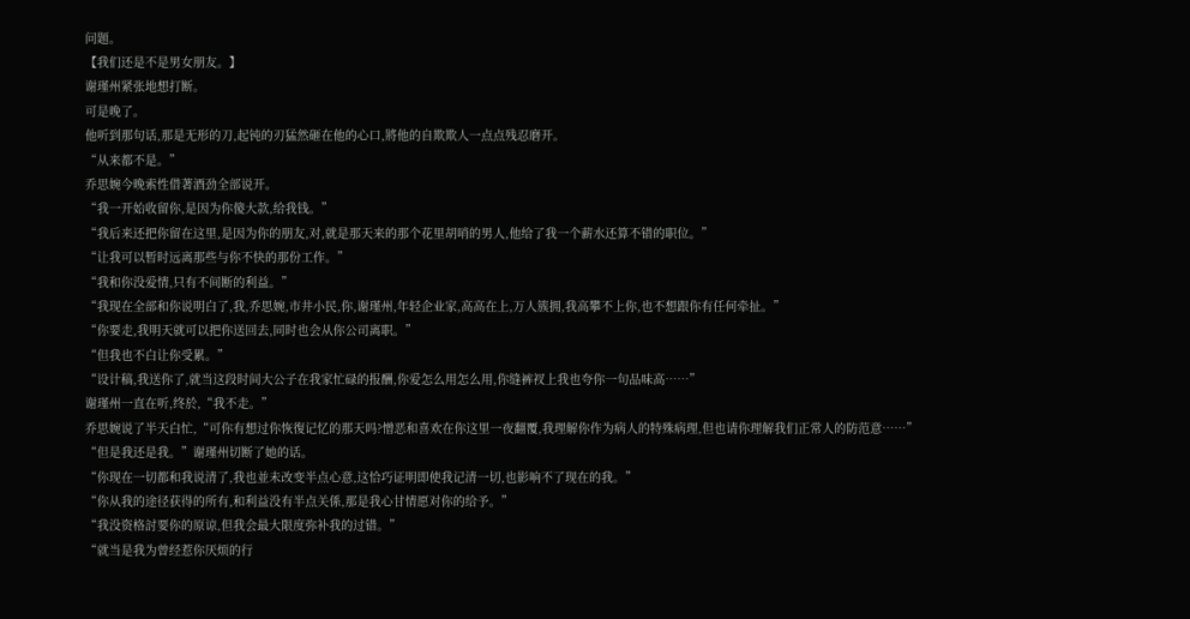问题。
【我们还是不是男女朋友。】
谢瑾州紧张地想打断。
可是晚了。
他听到那句话,那是无形的刀,起钝的刃猛然砸在他的心口,將他的自欺欺人一点点残忍磨开。
“从来都不是。”
乔思婉今晚索性借著酒劲全部说开。
“我一开始收留你,是因为你傻大款,给我钱。”
“我后来还把你留在这里,是因为你的朋友,对,就是那天来的那个花里胡哨的男人,他给了我一个薪水还算不错的职位。”
“让我可以暂时远离那些与你不快的那份工作。”
“我和你没爱情,只有不间断的利益。”
“我现在全部和你说明白了,我,乔思婉,市井小民,你,谢瑾州,年轻企业家,高高在上,万人簇拥,我高攀不上你,也不想跟你有任何牵扯。”
“你要走,我明天就可以把你送回去,同时也会从你公司离职。”
“但我也不白让你受累。”
“设计稿,我送你了,就当这段时间大公子在我家忙碌的报酬,你爱怎么用怎么用,你缝裤衩上我也夸你一句品味高……”
谢瑾州一直在听,终於,“我不走。”
乔思婉说了半天白忙,“可你有想过你恢復记忆的那天吗?憎恶和喜欢在你这里一夜翻覆,我理解你作为病人的特殊病理,但也请你理解我们正常人的防范意……”
“但是我还是我。”谢瑾州切断了她的话。
“你现在一切都和我说清了,我也並未改变半点心意,这恰巧证明即使我记清一切,也影响不了现在的我。”
“你从我的途径获得的所有,和利益没有半点关係,那是我心甘情愿对你的给予。”
“我没资格討要你的原谅,但我会最大限度弥补我的过错。”
“就当是我为曾经惹你厌烦的行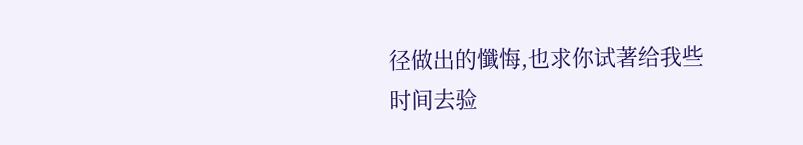径做出的懺悔,也求你试著给我些时间去验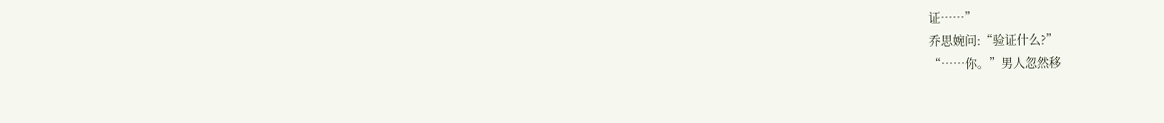证……”
乔思婉问:“验证什么?”
“……你。”男人忽然移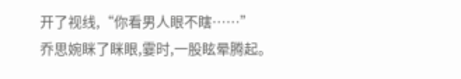开了视线,“你看男人眼不瞎……”
乔思婉眯了眯眼,霎时,一股眩晕腾起。